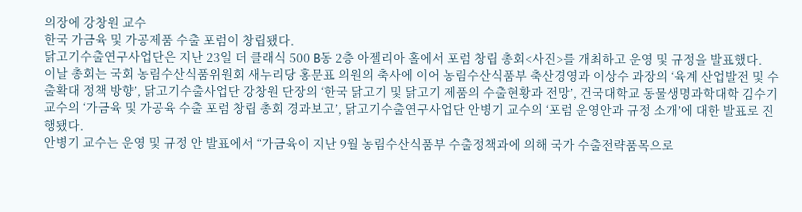의장에 강창원 교수
한국 가금육 및 가공제품 수출 포럼이 창립됐다.
닭고기수출연구사업단은 지난 23일 더 클래식 500 B동 2층 아젤리아 홀에서 포럼 창립 총회<사진>를 개최하고 운영 및 규정을 발표했다.
이날 총회는 국회 농림수산식품위원회 새누리당 홍문표 의원의 축사에 이어 농림수산식품부 축산경영과 이상수 과장의 ‘육계 산업발전 및 수출확대 정책 방향’, 닭고기수출사업단 강창원 단장의 ‘한국 닭고기 및 닭고기 제품의 수출현황과 전망’, 건국대학교 동물생명과학대학 김수기 교수의 ‘가금육 및 가공육 수출 포럼 창립 총회 경과보고’, 닭고기수출연구사업단 안병기 교수의 ‘포럼 운영안과 규정 소개’에 대한 발표로 진행됐다.
안병기 교수는 운영 및 규정 안 발표에서 “가금육이 지난 9월 농림수산식품부 수출정책과에 의해 국가 수출전략품목으로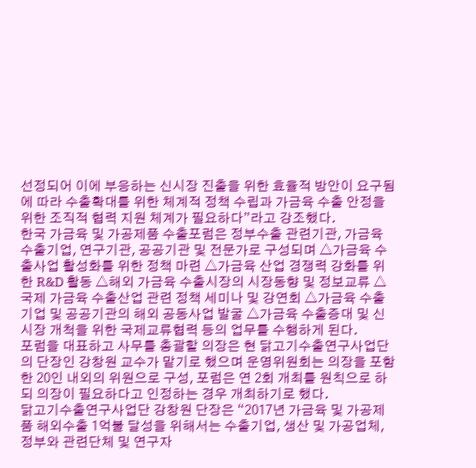선정되어 이에 부응하는 신시장 진출을 위한 효율적 방안이 요구됨에 따라 수출확대를 위한 체계적 정책 수립과 가금육 수출 안정을 위한 조직적 협력 지원 체계가 필요하다”라고 강조했다.
한국 가금육 및 가공제품 수출포럼은 정부수출 관련기관, 가금육 수출기업, 연구기관, 공공기관 및 전문가로 구성되며 △가금육 수출사업 활성화를 위한 정책 마련 △가금육 산업 경쟁력 강화를 위한 R&D 활동 △해외 가금육 수출시장의 시장동향 및 정보교류 △국제 가금육 수출산업 관련 정책 세미나 및 강연회 △가금육 수출기업 및 공공기관의 해외 공동사업 발굴 △가금육 수출증대 및 신시장 개척을 위한 국제교류협력 등의 업무를 수행하게 된다.
포럼을 대표하고 사무를 총괄할 의장은 현 닭고기수출연구사업단의 단장인 강창원 교수가 맡기로 했으며 운영위원회는 의장을 포함한 20인 내외의 위원으로 구성, 포럼은 연 2회 개최를 원칙으로 하되 의장이 필요하다고 인정하는 경우 개최하기로 했다.
닭고기수출연구사업단 강창원 단장은 “2017년 가금육 및 가공제품 해외수출 1억불 달성을 위해서는 수출기업, 생산 및 가공업체, 정부와 관련단체 및 연구자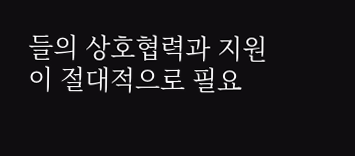들의 상호협력과 지원이 절대적으로 필요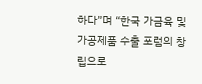하다”며 “한국 가금육 및 가공제품 수출 포럼의 창립으로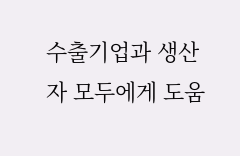수출기업과 생산자 모두에게 도움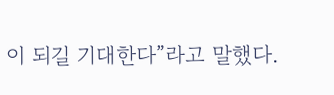이 되길 기대한다”라고 말했다.